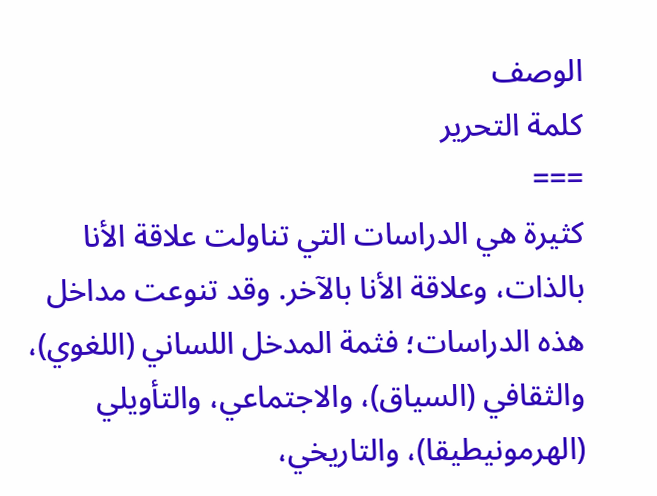الوصف
كلمة التحرير
===
كثيرة هي الدراسات التي تناولت علاقة الأنا بالذات، وعلاقة الأنا بالآخر. وقد تنوعت مداخل هذه الدراسات؛ فثمة المدخل اللساني (اللغوي)، والثقافي (السياق)، والاجتماعي، والتأويلي (الهرمونيطيقا)، والتاريخي،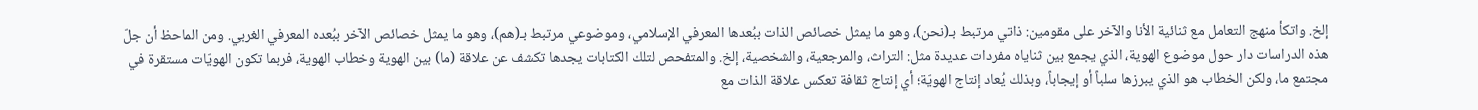إلخ. واتكأ منهج التعامل مع ثنائية الأنا والآخر على مقومين: ذاتي مرتبط بـ(نحن)، وهو ما يمثل خصائص الذات ببُعدها المعرفي الإسلامي، وموضوعي مرتبط بـ(هم)، وهو ما يمثل خصائص الآخر ببُعده المعرفي الغربي. ومن الماحظ أن جلّ هذه الدراسات دار حول موضوع الهوية، الذي يجمع بين ثناياه مفردات عديدة مثل: التراث، والمرجعية، والشخصية، إلخ. والمتفحص لتلك الكتابات يجدها تكشف عن علاقة (ما) بين الهوية وخطاب الهوية، فربما تكون الهويّات مستقرة في مجتمع ما، ولكن الخطاب هو الذي يبرزها سلباً أو إيجاباً، وبذلك يُعاد إنتاج الهويّة؛ أي إنتاج ثقافة تعكس علاقة الذات مع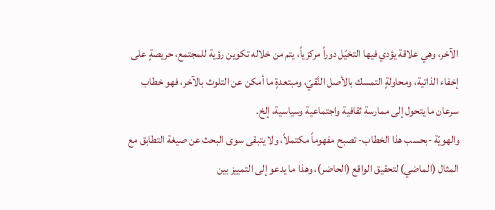الآخر، وهي علاقة يؤدي فيها التخيّل دوراً مركزياً، يتم من خلاله تكوين رؤية للمجتمع، حريصةٍ على إخفاء الذاتية، ومحاولةٍ التمسك بالأصل النَّقيّ، ومبتعدةٍ ما أمكن عن التلوث بالآخر، فهو خطاب سرعان ما يتحول إلى ممارسة ثقافية واجتماعية وسياسية، إلخ.
والهويّة -بحسب هذا الخطاب- تصبح مفهوماً مكتملاً، ولا يتبقى سوى البحث عن صيغة التطابق مع المثال (الماضي) لتحقيق الواقع (الحاضر)، وهذا ما يدعو إلى التمييز بين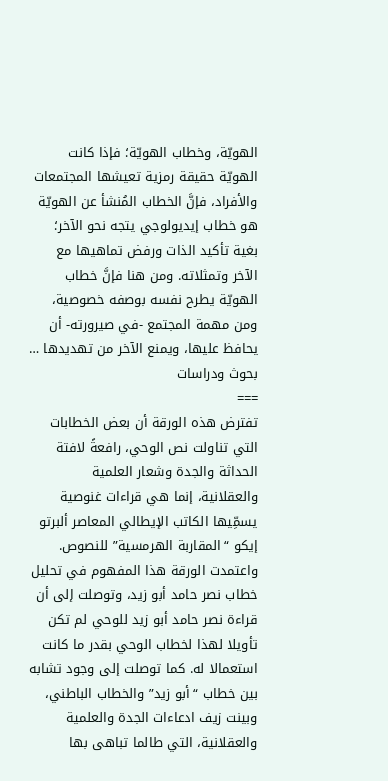الهويّة، وخطاب الهويّة؛ فإذا كانت الهويّة حقيقة رمزية تعيشها المجتمعات والأفراد، فإنَّ الخطاب المُنشأ عن الهويّة هو خطاب إيديولوجي يتجه نحو الآخر؛ بغية تأكيد الذات ورفض تماهيها مع الآخر وتمثلاته. ومن هنا فإنَّ خطاب الهويّة يطرح نفسه بوصفه خصوصية، ومن مهمة المجتمع -في صيرورته- أن يحافظ عليها، ويمنع الآخر من تهديدها …
بحوث ودراسات
===
تفترض هذه الورقة أن بعض الخطابات التي تناولت نص الوحي، رافعةً لافتة الحداثة والجدة وشعار العلمية والعقلانية، إنما هي قراءات غنوصية يسمِّيها الكاتب الإيطالي المعاصر ألبرتو إيكو “المقاربة الهرمسية” للنصوص. واعتمدت الورقة هذا المفهوم في تحليل خطاب نصر حامد أبو زيد، وتوصلت إلى أن قراءة نصر حامد أبو زيد للوحي لم تكن تأويلا لهذا لخطاب الوحي بقدر ما كانت استعمالا له. كما توصلت إلى وجود تشابه بين خطاب “أبو زيد” والخطاب الباطني، وبينت زيف ادعاءات الجدة والعلمية والعقلانية، التي طالما تباهى بها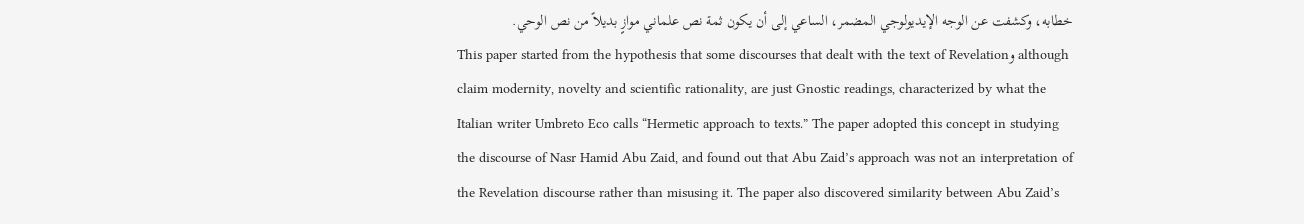خطابه، وكشفت عن الوجه الإيديولوجي المضمر، الساعي إلى أن يكون ثمة نص علماني موازٍ بديلاً من نص الوحي.
This paper started from the hypothesis that some discourses that dealt with the text of Revelationو although claim modernity, novelty and scientific rationality, are just Gnostic readings, characterized by what the Italian writer Umbreto Eco calls “Hermetic approach to texts.” The paper adopted this concept in studying the discourse of Nasr Hamid Abu Zaid, and found out that Abu Zaid’s approach was not an interpretation of the Revelation discourse rather than misusing it. The paper also discovered similarity between Abu Zaid’s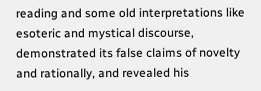reading and some old interpretations like esoteric and mystical discourse, demonstrated its false claims of novelty and rationally, and revealed his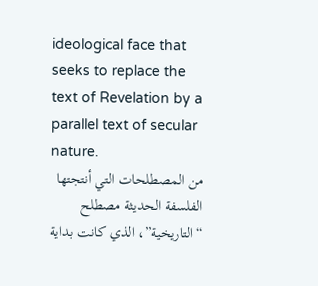ideological face that seeks to replace the text of Revelation by a parallel text of secular nature.
من المصطلحات التي أنتجتها الفلسفة الحديثة مصطلح “التاريخية”، الذي كانت بداية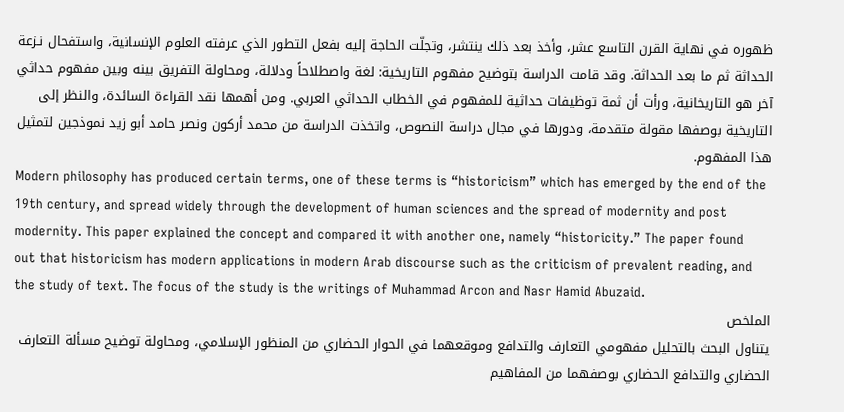ظهوره في نهاية القرن التاسع عشر، وأخذ بعد ذلك ينتشر، وتجلّت الحاجة إليه بفعل التطور الذي عرفته العلوم الإنسانية، واستفحال نـزعة الحداثة ثم ما بعد الحداثة. وقد قامت الدراسة بتوضيح مفهوم التاريخية: لغة واصطلاحاً ودلالة، ومحاولة التفريق بينه وبين مفهوم حداثي آخر هو التاريخانية، ورأت أن ثمة توظيفات حداثية للمفهوم في الخطاب الحداثي العربي. ومن أهمها نقد القراءة السائدة، والنظر إلى التاريخية بوصفها مقولة متقدمة، ودورها في مجال دراسة النصوص، واتخذت الدراسة من محمد أركون ونصر حامد أبو زيد نموذجين لتمثيل هذا المفهوم.
Modern philosophy has produced certain terms, one of these terms is “historicism” which has emerged by the end of the 19th century, and spread widely through the development of human sciences and the spread of modernity and post modernity. This paper explained the concept and compared it with another one, namely “historicity.” The paper found out that historicism has modern applications in modern Arab discourse such as the criticism of prevalent reading, and the study of text. The focus of the study is the writings of Muhammad Arcon and Nasr Hamid Abuzaid.
الملخص
يتناول البحث بالتحليل مفهومي التعارف والتدافع وموقعهما في الحوار الحضاري من المنظور الإسلامي، ومحاولة توضيح مسألة التعارف الحضاري والتدافع الحضاري بوصفهما من المفاهيم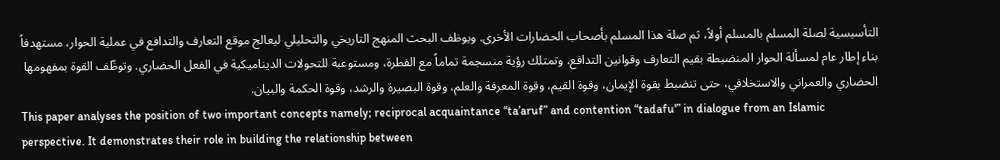التأسيسية لصلة المسلم بالمسلم أولاً، ثم صلة هذا المسلم بأصحاب الحضارات الأخرى. ويوظف البحث المنهج التاريخي والتحليلي ليعالج موقع التعارف والتدافع في عملية الحوار، مستهدفاً بناء إطار عام لمسألة الحوار المنضبطة بقيم التعارف وقوانين التدافع، وتمتلك رؤية منسجمة تماماً مع الفطرة، ومستوعبة للتحولات الديناميكية في الفعل الحضاري. وتوظّف القوة بمفهومها الحضاري والعمراني والاستخلافي، حتى تنضبط بقوة الإيمان، وقوة القيم، وقوة المعرفة والعلم، وقوة البصيرة والرشد، وقوة الحكمة والبيان.
This paper analyses the position of two important concepts namely; reciprocal acquaintance “ta’aruf” and contention “tadafu'” in dialogue from an Islamic perspective. It demonstrates their role in building the relationship between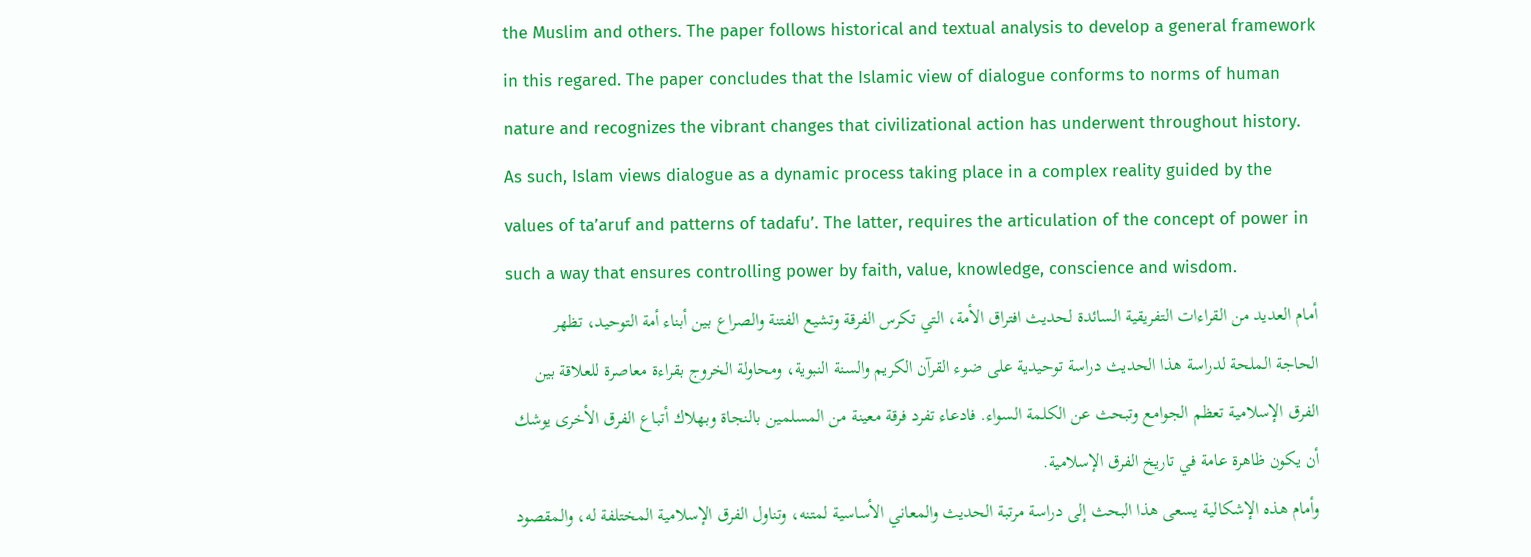the Muslim and others. The paper follows historical and textual analysis to develop a general framework in this regared. The paper concludes that the Islamic view of dialogue conforms to norms of human nature and recognizes the vibrant changes that civilizational action has underwent throughout history. As such, Islam views dialogue as a dynamic process taking place in a complex reality guided by the values of ta’aruf and patterns of tadafu’. The latter, requires the articulation of the concept of power in such a way that ensures controlling power by faith, value, knowledge, conscience and wisdom.
أمام العديد من القراءات التفريقية السائدة لحديث افتراق الأمة، التي تكرس الفرقة وتشيع الفتنة والصراع بين أبناء أمة التوحيد، تظهر الحاجة الملحة لدراسة هذا الحديث دراسة توحيدية على ضوء القرآن الكريم والسنة النبوية، ومحاولة الخروج بقراءة معاصرة للعلاقة بين الفرق الإسلامية تعظم الجوامع وتبحث عن الكلمة السواء. فادعاء تفرد فرقة معينة من المسلمين بالنجاة وبهلاك أتباع الفرق الأخرى يوشك أن يكون ظاهرة عامة في تاريخ الفرق الإسلامية.
وأمام هذه الإشكالية يسعى هذا البحث إلى دراسة مرتبة الحديث والمعاني الأساسية لمتنه، وتناول الفرق الإسلامية المختلفة له، والمقصود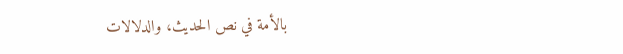بالأمة في نص الحديث، والدلالات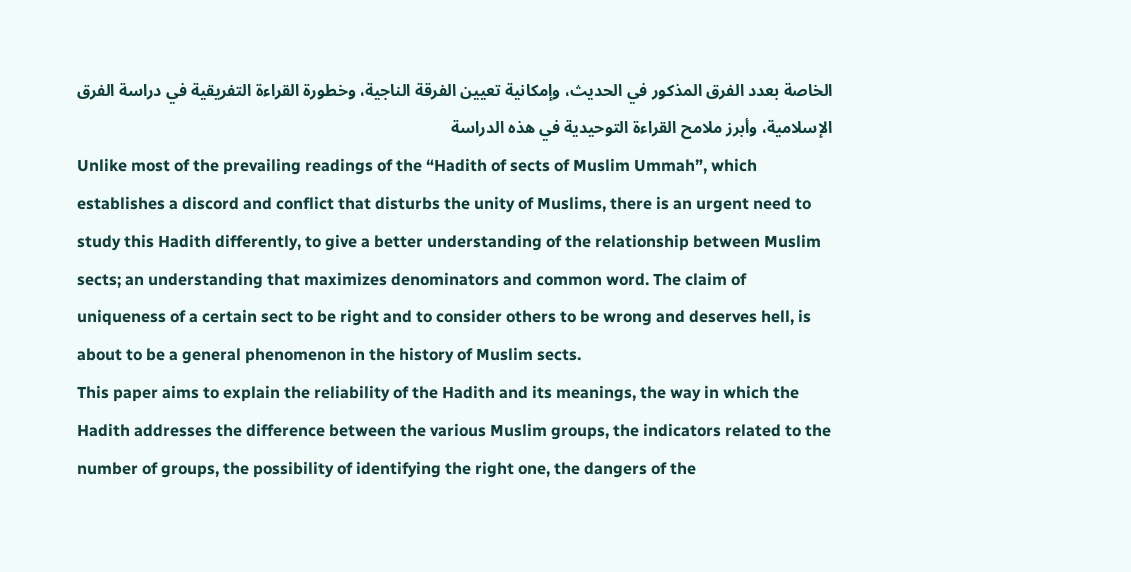الخاصة بعدد الفرق المذكور في الحديث، وإمكانية تعيين الفرقة الناجية، وخطورة القراءة التفريقية في دراسة الفرق الإسلامية، وأبرز ملامح القراءة التوحيدية في هذه الدراسة
Unlike most of the prevailing readings of the “Hadith of sects of Muslim Ummah”, which establishes a discord and conflict that disturbs the unity of Muslims, there is an urgent need to study this Hadith differently, to give a better understanding of the relationship between Muslim sects; an understanding that maximizes denominators and common word. The claim of uniqueness of a certain sect to be right and to consider others to be wrong and deserves hell, is about to be a general phenomenon in the history of Muslim sects.
This paper aims to explain the reliability of the Hadith and its meanings, the way in which the Hadith addresses the difference between the various Muslim groups, the indicators related to the number of groups, the possibility of identifying the right one, the dangers of the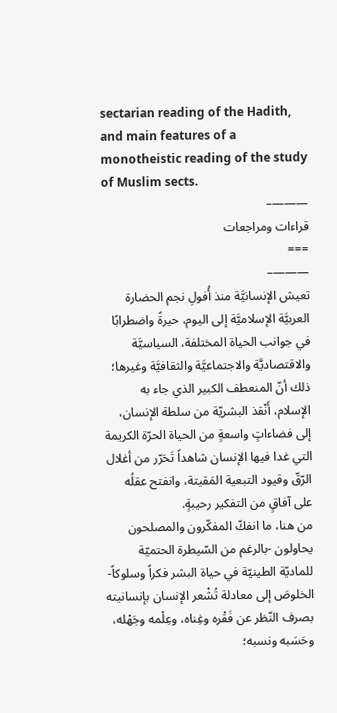sectarian reading of the Hadith, and main features of a monotheistic reading of the study of Muslim sects.
———–
قراءات ومراجعات
===
———–
تعيش الإنسانيَّة منذ أُفولِ نجم الحضارة العربيَّة الإسلاميَّة إلى اليوم، حيرةً واضطرابًا في جوانب الحياة المختلفة، السياسيَّة والاقتصاديَّة والاجتماعيَّة والثقافيَّة وغيرها؛ ذلك أنّ المنعطف الكبير الذي جاء به الإسلام، أَنْقذ البشريّة من سلطة الإنسان، إلى فضاءاتٍ واسعةٍ من الحياة الحرّة الكريمة التي غدا فيها الإنسان شاهداً تَحَرّر من أغلال الرّقّ وقيود التبعية المَقيتة، وانفتح عقلُه على آفاقٍ من التفكير رحيبةٍ.
من هنا، ما انفكّ المفكّرون والمصلحون يحاولون -بالرغم من السّيطرة الحتميّة للماديّة الطينيّة في حياة البشر فكراً وسلوكاً- الخلوصَ إلى معادلة تُشْعر الإنسان بإنسانيته بصرف النّظر عن فَقْره وغِناه، وعِلْمه وجَهْله، وحَسَبه ونسبه؛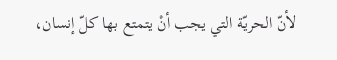لأنّ الحريّة التي يجب أنْ يتمتع بها كلّ إنسان،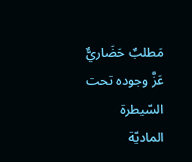مَطلبٌ حَضَاريٌّ عَزَّ وجوده تحت السّيطرة الماديّة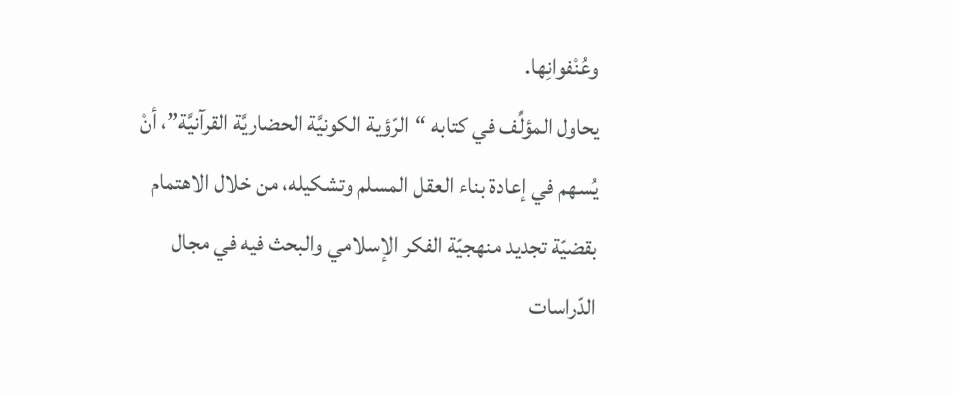وعُنْفوانِها.
يحاول المؤلِّف في كتابه “الرّؤية الكونيَّة الحضاريَّة القرآنيَّة”، أنْ يُسهم في إعادة بناء العقل المسلم وتشكيله، من خلال الاهتمام بقضيّة تجديد منهجيّة الفكر الإسلامي والبحث فيه في مجال الدّراسات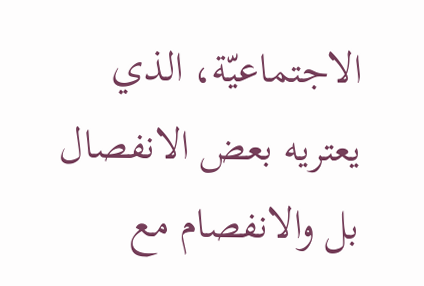الاجتماعيّة، الذي يعتريه بعض الانفصال بل والانفصام مع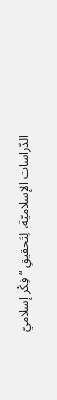الدّراسات الإسلاميّة، لِتَحقيقِ “فِكْر إسلاميّ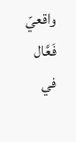واقعيّ فَعَّال في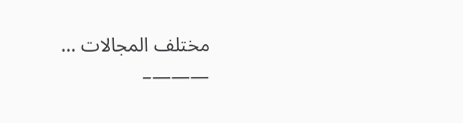مختلف المجالات …
———–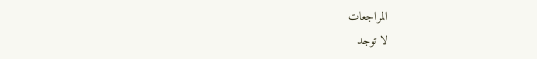المراجعات
لا توجد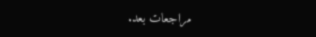مراجعات بعد.